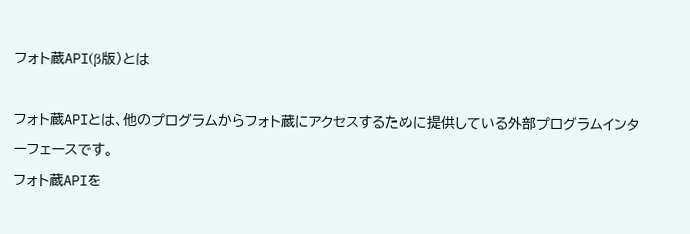フォト蔵API(β版)とは

フォト蔵APIとは、他のプログラムからフォト蔵にアクセスするために提供している外部プログラムインターフェースです。
フォト蔵APIを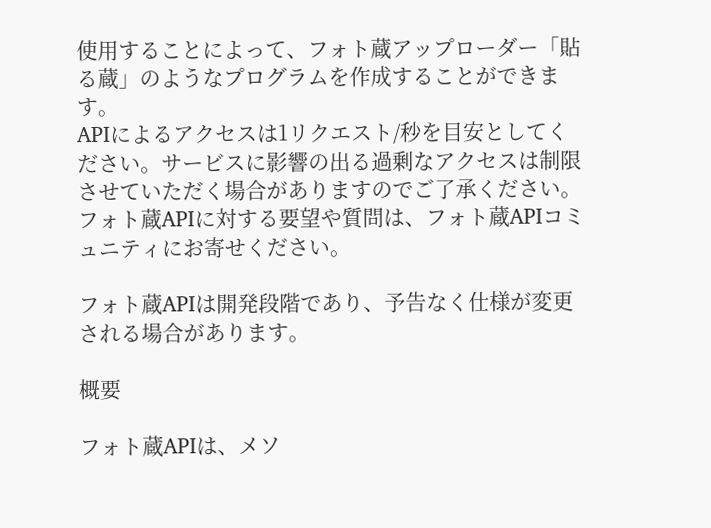使用することによって、フォト蔵アップローダー「貼る蔵」のようなプログラムを作成することができます。
APIによるアクセスは1リクエスト/秒を目安としてください。サービスに影響の出る過剰なアクセスは制限させていただく場合がありますのでご了承ください。
フォト蔵APIに対する要望や質問は、フォト蔵APIコミュニティにお寄せください。

フォト蔵APIは開発段階であり、予告なく仕様が変更される場合があります。

概要

フォト蔵APIは、メソ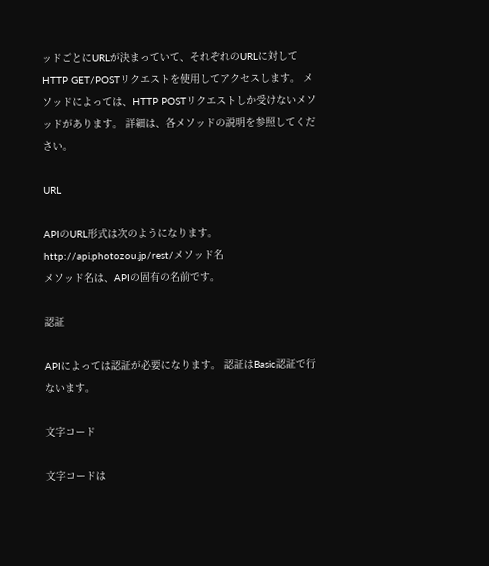ッドごとにURLが決まっていて、それぞれのURLに対してHTTP GET/POSTリクエストを使用してアクセスします。 メソッドによっては、HTTP POSTリクエストしか受けないメソッドがあります。 詳細は、各メソッドの説明を参照してください。

URL

APIのURL形式は次のようになります。
http://api.photozou.jp/rest/メソッド名
メソッド名は、APIの固有の名前です。

認証

APIによっては認証が必要になります。 認証はBasic認証で行ないます。

文字コード

文字コードは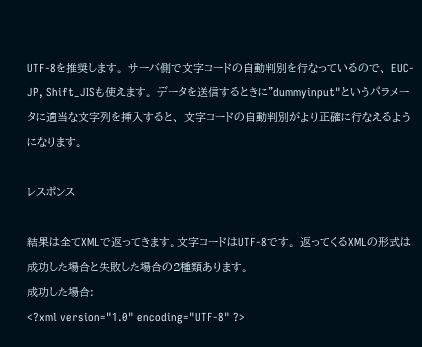UTF-8を推奨します。 サーバ側で文字コードの自動判別を行なっているので、 EUC-JP, Shift_JISも使えます。 データを送信するときに"dummyinput"というパラメータに適当な文字列を挿入すると、 文字コードの自動判別がより正確に行なえるようになります。

レスポンス

結果は全てXMLで返ってきます。文字コードはUTF-8です。 返ってくるXMLの形式は成功した場合と失敗した場合の2種類あります。
成功した場合:
<?xml version="1.0" encoding="UTF-8" ?>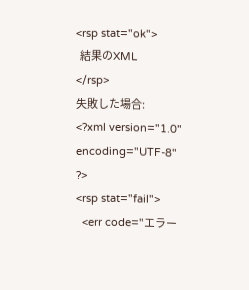<rsp stat="ok">
  結果のXML
</rsp>
失敗した場合:
<?xml version="1.0" encoding="UTF-8" ?>
<rsp stat="fail">
  <err code="エラー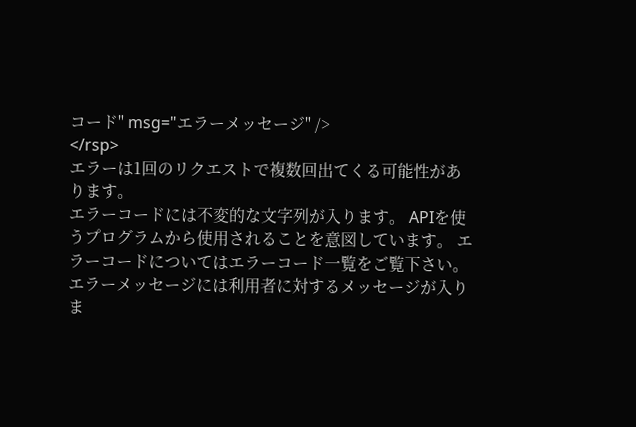コード" msg="エラーメッセージ" />
</rsp>
エラーは1回のリクエストで複数回出てくる可能性があります。
エラーコードには不変的な文字列が入ります。 APIを使うプログラムから使用されることを意図しています。 エラーコードについてはエラーコード一覧をご覧下さい。
エラーメッセージには利用者に対するメッセージが入りま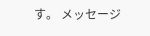す。 メッセージ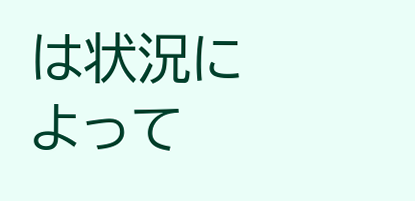は状況によって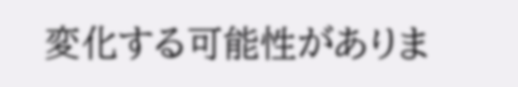変化する可能性がありま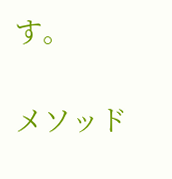す。

メソッド